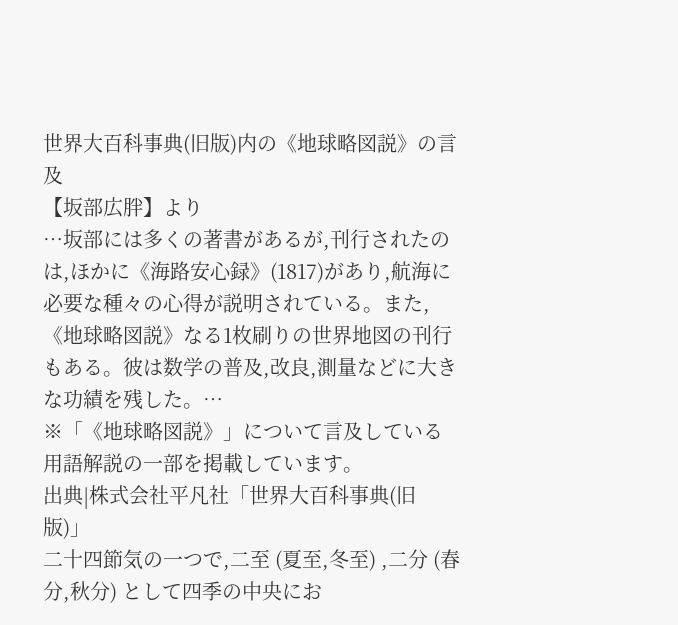世界大百科事典(旧版)内の《地球略図説》の言及
【坂部広胖】より
…坂部には多くの著書があるが,刊行されたのは,ほかに《海路安心録》(1817)があり,航海に必要な種々の心得が説明されている。また,《地球略図説》なる1枚刷りの世界地図の刊行もある。彼は数学の普及,改良,測量などに大きな功績を残した。…
※「《地球略図説》」について言及している用語解説の一部を掲載しています。
出典|株式会社平凡社「世界大百科事典(旧版)」
二十四節気の一つで,二至 (夏至,冬至) ,二分 (春分,秋分) として四季の中央にお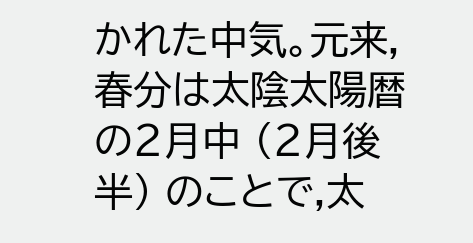かれた中気。元来,春分は太陰太陽暦の2月中 (2月後半) のことで,太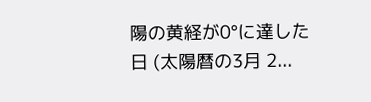陽の黄経が0°に達した日 (太陽暦の3月 2...